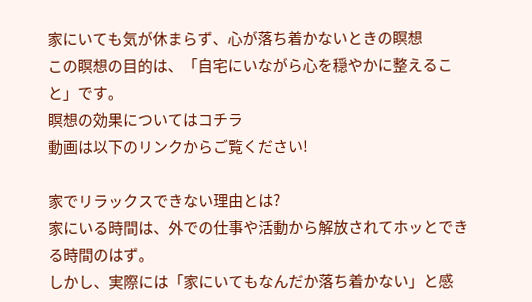家にいても気が休まらず、心が落ち着かないときの瞑想
この瞑想の目的は、「自宅にいながら心を穏やかに整えること」です。
瞑想の効果についてはコチラ
動画は以下のリンクからご覧ください!

家でリラックスできない理由とは?
家にいる時間は、外での仕事や活動から解放されてホッとできる時間のはず。
しかし、実際には「家にいてもなんだか落ち着かない」と感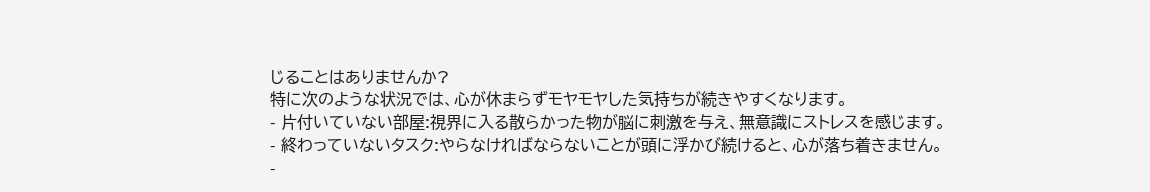じることはありませんか?
特に次のような状況では、心が休まらずモヤモヤした気持ちが続きやすくなります。
- 片付いていない部屋:視界に入る散らかった物が脳に刺激を与え、無意識にストレスを感じます。
- 終わっていないタスク:やらなければならないことが頭に浮かび続けると、心が落ち着きません。
-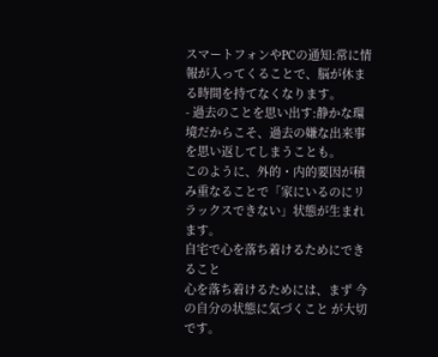スマートフォンやPCの通知:常に情報が入ってくることで、脳が休まる時間を持てなくなります。
- 過去のことを思い出す:静かな環境だからこそ、過去の嫌な出来事を思い返してしまうことも。
このように、外的・内的要因が積み重なることで「家にいるのにリラックスできない」状態が生まれます。
自宅で心を落ち着けるためにできること
心を落ち着けるためには、まず 今の自分の状態に気づくこと が大切です。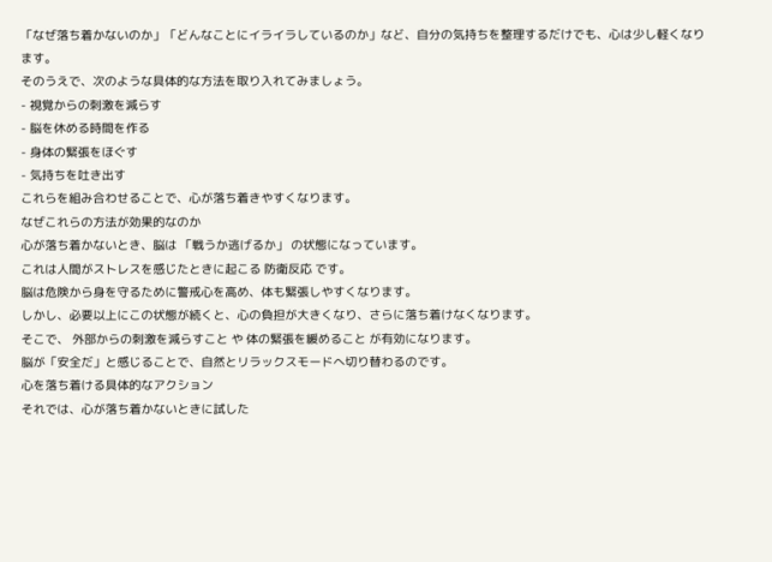「なぜ落ち着かないのか」「どんなことにイライラしているのか」など、自分の気持ちを整理するだけでも、心は少し軽くなります。
そのうえで、次のような具体的な方法を取り入れてみましょう。
- 視覚からの刺激を減らす
- 脳を休める時間を作る
- 身体の緊張をほぐす
- 気持ちを吐き出す
これらを組み合わせることで、心が落ち着きやすくなります。
なぜこれらの方法が効果的なのか
心が落ち着かないとき、脳は 「戦うか逃げるか」 の状態になっています。
これは人間がストレスを感じたときに起こる 防衛反応 です。
脳は危険から身を守るために警戒心を高め、体も緊張しやすくなります。
しかし、必要以上にこの状態が続くと、心の負担が大きくなり、さらに落ち着けなくなります。
そこで、 外部からの刺激を減らすこと や 体の緊張を緩めること が有効になります。
脳が「安全だ」と感じることで、自然とリラックスモードへ切り替わるのです。
心を落ち着ける具体的なアクション
それでは、心が落ち着かないときに試した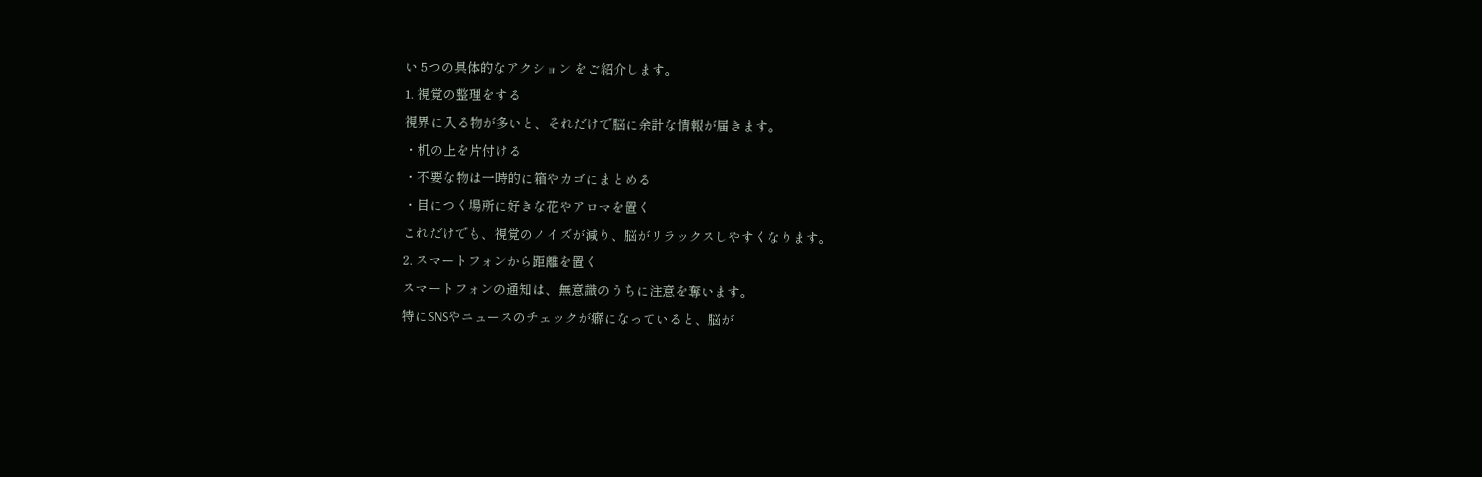い 5つの具体的なアクション をご紹介します。
1. 視覚の整理をする
視界に入る物が多いと、それだけで脳に余計な情報が届きます。
・机の上を片付ける
・不要な物は一時的に箱やカゴにまとめる
・目につく場所に好きな花やアロマを置く
これだけでも、視覚のノイズが減り、脳がリラックスしやすくなります。
2. スマートフォンから距離を置く
スマートフォンの通知は、無意識のうちに注意を奪います。
特にSNSやニュースのチェックが癖になっていると、脳が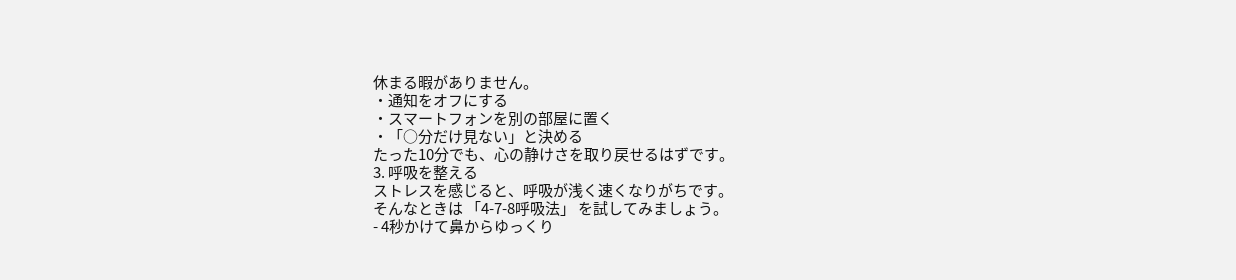休まる暇がありません。
・通知をオフにする
・スマートフォンを別の部屋に置く
・「○分だけ見ない」と決める
たった10分でも、心の静けさを取り戻せるはずです。
3. 呼吸を整える
ストレスを感じると、呼吸が浅く速くなりがちです。
そんなときは 「4-7-8呼吸法」 を試してみましょう。
- 4秒かけて鼻からゆっくり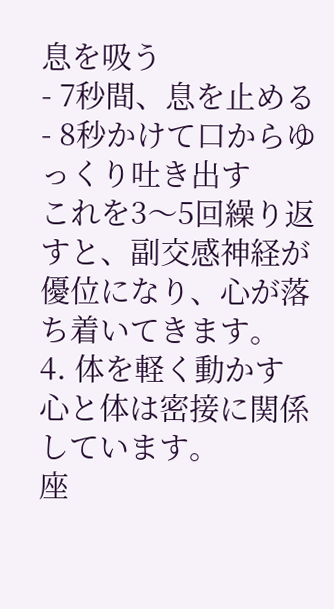息を吸う
- 7秒間、息を止める
- 8秒かけて口からゆっくり吐き出す
これを3〜5回繰り返すと、副交感神経が優位になり、心が落ち着いてきます。
4. 体を軽く動かす
心と体は密接に関係しています。
座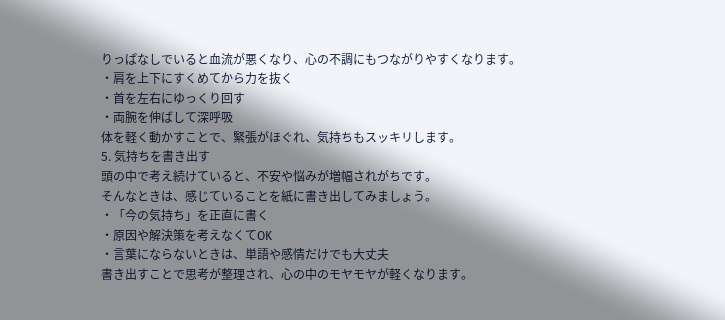りっぱなしでいると血流が悪くなり、心の不調にもつながりやすくなります。
・肩を上下にすくめてから力を抜く
・首を左右にゆっくり回す
・両腕を伸ばして深呼吸
体を軽く動かすことで、緊張がほぐれ、気持ちもスッキリします。
5. 気持ちを書き出す
頭の中で考え続けていると、不安や悩みが増幅されがちです。
そんなときは、感じていることを紙に書き出してみましょう。
・「今の気持ち」を正直に書く
・原因や解決策を考えなくてOK
・言葉にならないときは、単語や感情だけでも大丈夫
書き出すことで思考が整理され、心の中のモヤモヤが軽くなります。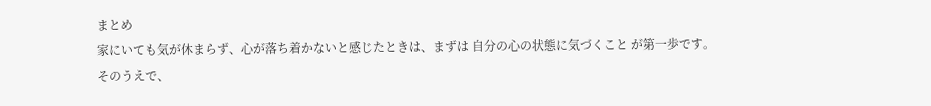まとめ
家にいても気が休まらず、心が落ち着かないと感じたときは、まずは 自分の心の状態に気づくこと が第一歩です。
そのうえで、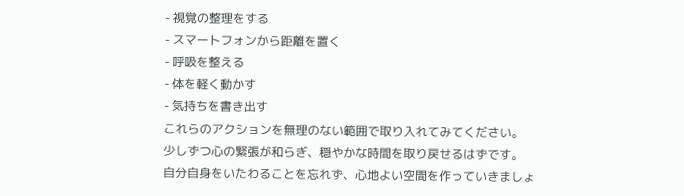- 視覚の整理をする
- スマートフォンから距離を置く
- 呼吸を整える
- 体を軽く動かす
- 気持ちを書き出す
これらのアクションを無理のない範囲で取り入れてみてください。
少しずつ心の緊張が和らぎ、穏やかな時間を取り戻せるはずです。
自分自身をいたわることを忘れず、心地よい空間を作っていきましょ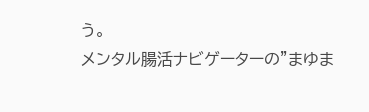う。
メンタル腸活ナビゲーターの”まゆま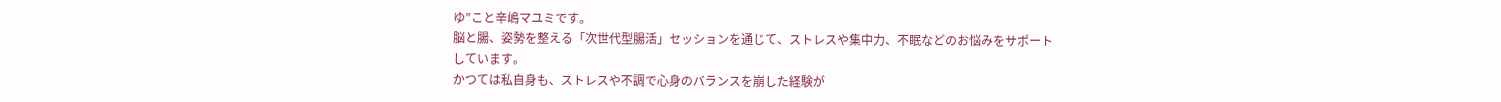ゆ”こと辛嶋マユミです。
脳と腸、姿勢を整える「次世代型腸活」セッションを通じて、ストレスや集中力、不眠などのお悩みをサポートしています。
かつては私自身も、ストレスや不調で心身のバランスを崩した経験が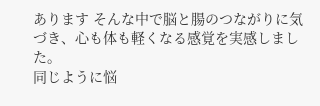あります そんな中で脳と腸のつながりに気づき、心も体も軽くなる感覚を実感しました。
同じように悩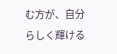む方が、自分らしく輝ける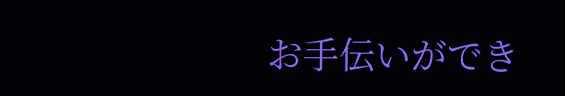お手伝いができ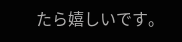たら嬉しいです。